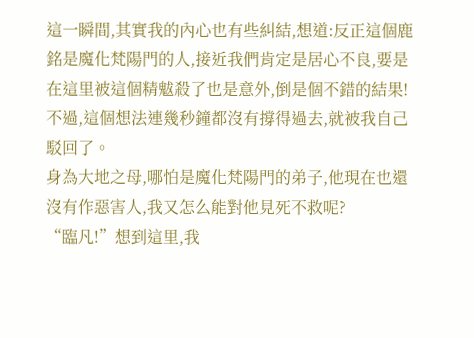這一瞬間,其實我的內心也有些糾結,想道:反正這個鹿銘是魔化梵陽門的人,接近我們肯定是居心不良,要是在這里被這個精魃殺了也是意外,倒是個不錯的結果!
不過,這個想法連幾秒鐘都沒有撐得過去,就被我自己駁回了。
身為大地之母,哪怕是魔化梵陽門的弟子,他現在也還沒有作惡害人,我又怎么能對他見死不救呢?
“臨凡!”想到這里,我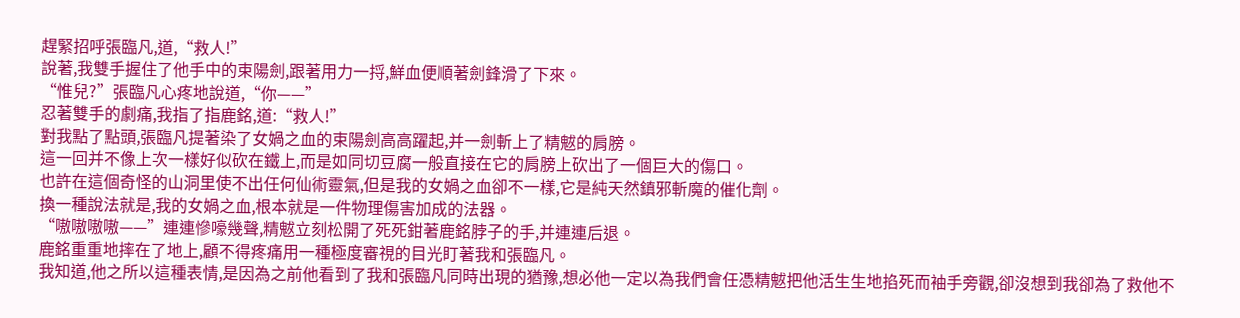趕緊招呼張臨凡,道,“救人!”
說著,我雙手握住了他手中的束陽劍,跟著用力一捋,鮮血便順著劍鋒滑了下來。
“惟兒?”張臨凡心疼地說道,“你——”
忍著雙手的劇痛,我指了指鹿銘,道:“救人!”
對我點了點頭,張臨凡提著染了女媧之血的束陽劍高高躍起,并一劍斬上了精魃的肩膀。
這一回并不像上次一樣好似砍在鐵上,而是如同切豆腐一般直接在它的肩膀上砍出了一個巨大的傷口。
也許在這個奇怪的山洞里使不出任何仙術靈氣,但是我的女媧之血卻不一樣,它是純天然鎮邪斬魔的催化劑。
換一種說法就是,我的女媧之血,根本就是一件物理傷害加成的法器。
“嗷嗷嗷嗷——”連連慘嚎幾聲,精魃立刻松開了死死鉗著鹿銘脖子的手,并連連后退。
鹿銘重重地摔在了地上,顧不得疼痛用一種極度審視的目光盯著我和張臨凡。
我知道,他之所以這種表情,是因為之前他看到了我和張臨凡同時出現的猶豫,想必他一定以為我們會任憑精魃把他活生生地掐死而袖手旁觀,卻沒想到我卻為了救他不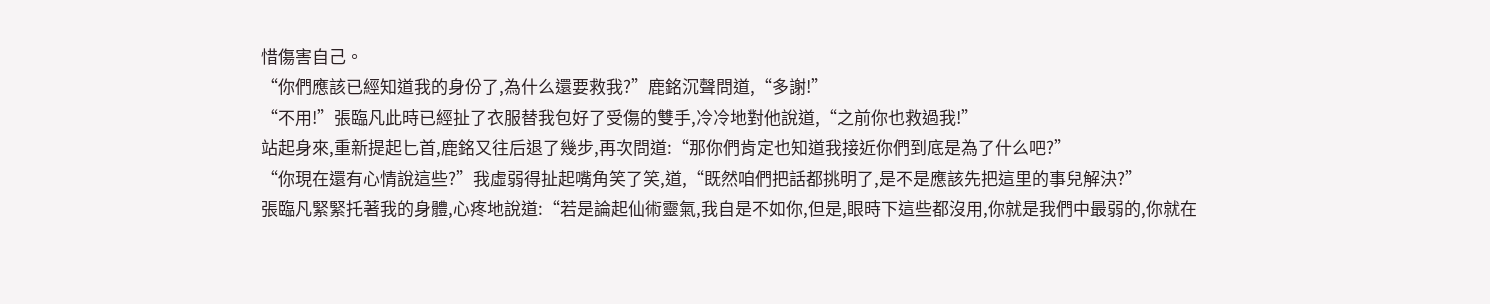惜傷害自己。
“你們應該已經知道我的身份了,為什么還要救我?”鹿銘沉聲問道,“多謝!”
“不用!”張臨凡此時已經扯了衣服替我包好了受傷的雙手,冷冷地對他說道,“之前你也救過我!”
站起身來,重新提起匕首,鹿銘又往后退了幾步,再次問道:“那你們肯定也知道我接近你們到底是為了什么吧?”
“你現在還有心情說這些?”我虛弱得扯起嘴角笑了笑,道,“既然咱們把話都挑明了,是不是應該先把這里的事兒解決?”
張臨凡緊緊托著我的身體,心疼地說道:“若是論起仙術靈氣,我自是不如你,但是,眼時下這些都沒用,你就是我們中最弱的,你就在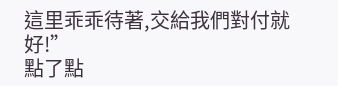這里乖乖待著,交給我們對付就好!”
點了點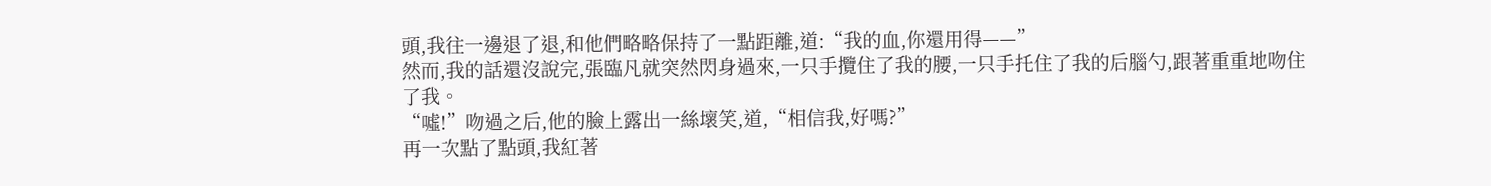頭,我往一邊退了退,和他們略略保持了一點距離,道:“我的血,你還用得——”
然而,我的話還沒說完,張臨凡就突然閃身過來,一只手攬住了我的腰,一只手托住了我的后腦勺,跟著重重地吻住了我。
“噓!”吻過之后,他的臉上露出一絲壞笑,道,“相信我,好嗎?”
再一次點了點頭,我紅著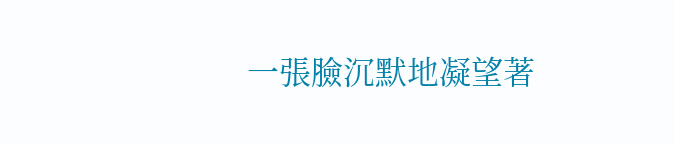一張臉沉默地凝望著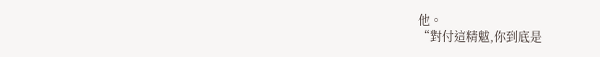他。
“對付這精魃,你到底是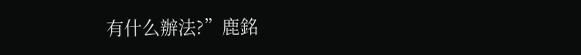有什么辦法?”鹿銘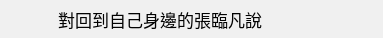對回到自己身邊的張臨凡說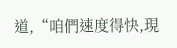道,“咱們速度得快,現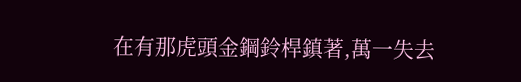在有那虎頭金鋼鈴桿鎮著,萬一失去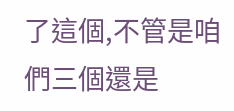了這個,不管是咱們三個還是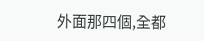外面那四個,全都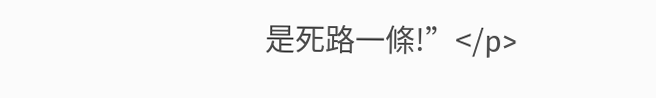是死路一條!”</p>